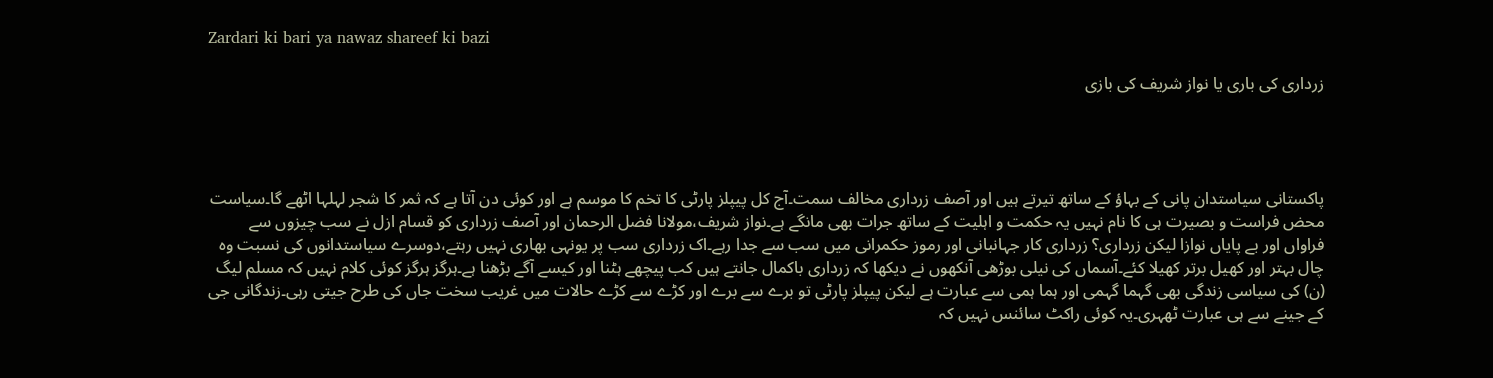Zardari ki bari ya nawaz shareef ki bazi

زرداری کی باری یا نواز شریف کی بازی




پاکستانی سیاستدان پانی کے بہاؤ کے ساتھ تیرتے ہیں اور آصف زرداری مخالف سمت۔آج کل پیپلز پارٹی کا تخم کا موسم ہے اور کوئی دن آتا ہے کہ ثمر کا شجر لہلہا اٹھے گا۔سیاست محض فراست و بصیرت ہی کا نام نہیں یہ حکمت و اہلیت کے ساتھ جرات بھی مانگے ہے۔نواز شریف،مولانا فضل الرحمان اور آصف زرداری کو قسام ازل نے سب چیزوں سے فراواں اور بے پایاں نوازا لیکن زرداری؟ زرداری کار جہانبانی اور رموز حکمرانی میں سب سے جدا رہے۔اک زرداری سب پر یونہی بھاری نہیں رہتے،دوسرے سیاستدانوں کی نسبت وہ چال بہتر اور کھیل برتر کھیلا کئے۔آسماں کی نیلی بوڑھی آنکھوں نے دیکھا کہ زرداری باکمال جانتے ہیں کب پیچھے ہٹنا اور کیسے آگے بڑھنا ہے۔ہرگز ہرگز کوئی کلام نہیں کہ مسلم لیگ (ن) کی سیاسی زندگی بھی گہما گہمی اور ہما ہمی سے عبارت ہے لیکن پیپلز پارٹی تو برے سے برے اور کڑے سے کڑے حالات میں غریب سخت جاں کی طرح جیتی رہی۔زندگانی جی کے جینے سے ہی عبارت ٹھہری۔یہ کوئی راکٹ سائنس نہیں کہ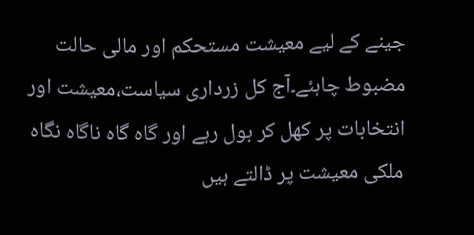جینے کے لیے معیشت مستحکم اور مالی حالت مضبوط چاہئے۔آج کل زرداری سیاست،معیشت اور انتخابات پر کھل کر بول رہے اور گاہ گاہ ناگاہ نگاہ ملکی معیشت پر ڈالتے ہیں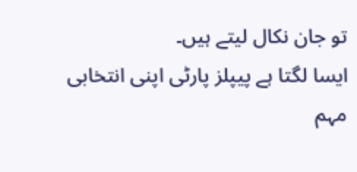تو جان نکال لیتے ہیں۔
ایسا لگتا ہے پیپلز پارٹی اپنی انتخابی مہم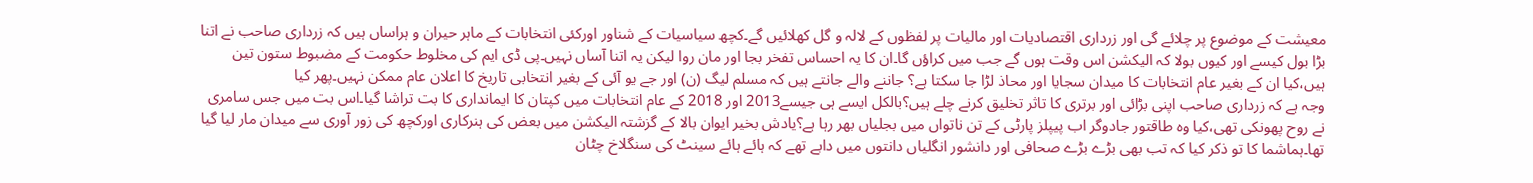معیشت کے موضوع پر چلائے گی اور زرداری اقتصادیات اور مالیات پر لفظوں کے لالہ و گل کھلائیں گے۔کچھ سیاسیات کے شناور اورکئی انتخابات کے ماہر حیران و ہراساں ہیں کہ زرداری صاحب نے اتنا بڑا بول کیسے اور کیوں بولا کہ الیکشن اس وقت ہوں گے جب میں کراؤں گا۔ان کا یہ احساس تفخر بجا اور مان روا لیکن یہ اتنا آساں نہیں۔پی ڈی ایم کی مخلوط حکومت کے مضبوط ستون تین ہیں،کیا ان کے بغیر عام انتخابات کا میدان سجایا اور محاذ لڑا جا سکتا ہے؟ جاننے والے جانتے ہیں کہ مسلم لیگ (ن) اور جے یو آئی کے بغیر انتخابی تاریخ کا اعلان عام ممکن نہیں۔پھر کیا
وجہ ہے کہ زرداری صاحب اپنی بڑائی اور برتری کا تاثر تخلیق کرنے چلے ہیں؟بالکل ایسے ہی جیسے2013 اور 2018 کے عام انتخابات میں کپتان کا ایمانداری کا بت تراشا گیا۔اس بت میں جس سامری نے روح پھونکی تھی،کیا وہ طاقتور جادوگر اب پیپلز پارٹی کے تن ناتواں میں بجلیاں بھر رہا ہے؟یادش بخیر ایوان بالا کے گزشتہ الیکشن میں بعض کی ہنرکاری اورکچھ کی زور آوری سے میدان مار لیا گیا تھا۔ہماشما کا تو ذکر کیا کہ تب بھی بڑے بڑے صحافی اور دانشور انگلیاں دانتوں میں دابے تھے کہ ہائے ہائے سینٹ کی سنگلاخ چٹان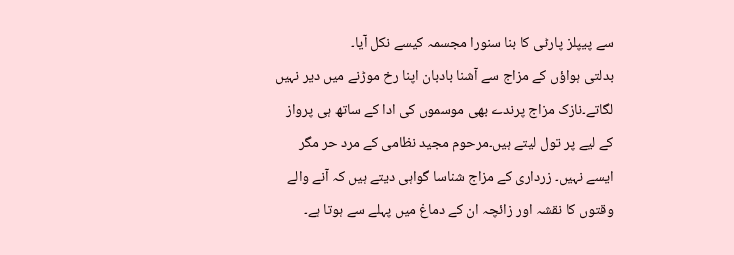سے پیپلز پارٹی کا بنا سنورا مجسمہ کیسے نکل آیا۔
بدلتی ہواؤں کے مزاج سے آشنا بادبان اپنا رخ موڑنے میں دیر نہیں لگاتے۔نازک مزاج پرندے بھی موسموں کی ادا کے ساتھ ہی پرواز کے لیے پر تول لیتے ہیں۔مرحوم مجید نظامی کے مرد حر مگر ایسے نہیں۔ زرداری کے مزاج شناسا گواہی دیتے ہیں کہ آنے والے وقتوں کا نقشہ اور زائچہ ان کے دماغ میں پہلے سے ہوتا ہے۔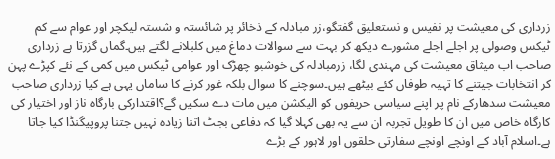زرداری کی معیشت پر نفیس و نستعلیق گفتگو،زر مبادلہ کے ذخائر پر شائستہ و شستہ لیکچر اور عوام سے کم ٹیکس وصولی پر اجلے اجلے مشورے دیکھ کر بہت سے سوالات دماغ میں کلبلانے لگتے ہیں۔گماں گزرتا ہے زرداری صاحب اب میثاق معیشت کی مہندی لگا، زرمبادلہ کی خوشبو چھڑک اور عوامی ٹیکس میں کمی کے نئے کپڑے پہن کر انتخابات جیتنے کا تہیہ طوفاں کئے بیٹھے ہیں۔سوچنے کا سوال بلکہ غور کرنے کا ساماں یہی ہے کیا زرداری صاحب معیشت سدھارکے نام پر اپنے سیاسی حریفوں کو الیکشن میں مات دے سکیں گے؟اقتدارکی بارگاہ ناز اور اختیار کی کارگاہ خاص میں ان کا طویل تجربہ ان سے یہ بھی کہلا گیا کہ دفاعی بجٹ اتنا زیادہ نہیں جتنا پروپیگنڈا کیا جاتا ہے۔اسلام آباد کے اونچے اونچے سفارتی حلقوں اور لاہور کے بڑے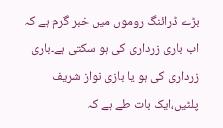بڑے ڈرائنگ روموں میں خبر گرم ہے کہ اب باری زرداری کی ہو سکتی ہے۔باری زرداری کی ہو یا بازی نواز شریف پلٹیں،ایک بات طے ہے کہ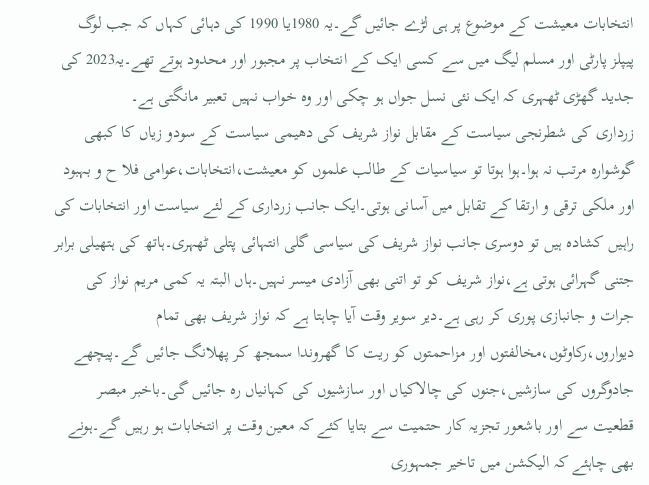انتخابات معیشت کے موضوع پر ہی لڑے جائیں گے۔یہ 1980یا 1990 کی دہائی کہاں کہ جب لوگ پیپلز پارٹی اور مسلم لیگ میں سے کسی ایک کے انتخاب پر مجبور اور محدود ہوتے تھے۔یہ2023 کی جدید گھڑی ٹھہری کہ ایک نئی نسل جواں ہو چکی اور وہ خواب نہیں تعبیر مانگتی ہے۔
زرداری کی شطرنجی سیاست کے مقابل نواز شریف کی دھیمی سیاست کے سودو زیاں کا کبھی گوشوارہ مرتب نہ ہوا۔ہوا ہوتا تو سیاسیات کے طالب علموں کو معیشت،انتخابات،عوامی فلا ح و بہبود اور ملکی ترقی و ارتقا کے تقابل میں آسانی ہوتی۔ایک جانب زرداری کے لئے سیاست اور انتخابات کی راہیں کشادہ ہیں تو دوسری جانب نواز شریف کی سیاسی گلی انتہائی پتلی ٹھہری۔ہاتھ کی ہتھیلی برابر جتنی گہرائی ہوتی ہے،نواز شریف کو تو اتنی بھی آزادی میسر نہیں۔ہاں البتہ یہ کمی مریم نواز کی جرات و جانبازی پوری کر رہی ہے۔دیر سویر وقت آیا چاہتا ہے کہ نواز شریف بھی تمام دیواروں،رکاوٹوں،مخالفتوں اور مزاحمتوں کو ریت کا گھروندا سمجھ کر پھلانگ جائیں گے۔پیچھے جادوگروں کی سازشیں،جنوں کی چالاکیاں اور سازشیوں کی کہانیاں رہ جائیں گی۔باخبر مبصر قطعیت سے اور باشعور تجزیہ کار حتمیت سے بتایا کئے کہ معین وقت پر انتخابات ہو رہیں گے۔ہونے بھی چاہئے کہ الیکشن میں تاخیر جمہوری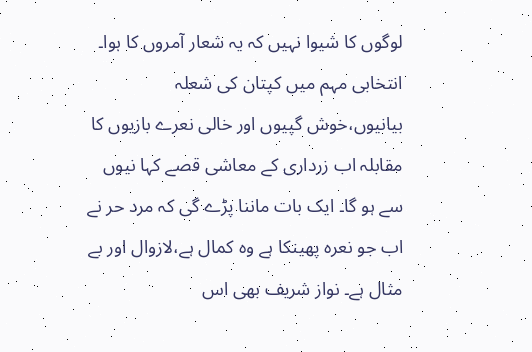لوگوں کا شیوا نہیں کہ یہ شعار آمروں کا ہوا۔ انتخابی مہم میں کپتان کی شعلہ بیانیوں،خوش گپیوں اور خالی نعرے بازیوں کا مقابلہ اب زرداری کے معاشی قصے کہا نیوں سے ہو گا۔ ایک بات ماننا پڑے گی کہ مرد حر نے اب جو نعرہ پھینکا ہے وہ کمال ہے،لازوال اور بے مثال ہے۔ نواز شریف بھی اس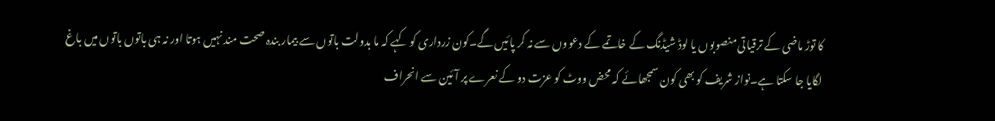کا توڑ ماضی کے ترقیاتی منصوبوں یا لوڈ شیڈنگ کے خاتمے کے دعووں سے نہ کر پائیں گے۔کون زرداری کو کہے کہ ما بدولت باتوں سے بیمار بندہ صحت مند نہیں ہوتا اور نہ ہی باتوں باتوں میں باغ لگایا جا سکتا ہے۔نواز شریف کو بھی کون سمجھائے کہ محض ووٹ کو عزت دو کے نعرے پر آئین سے انحراف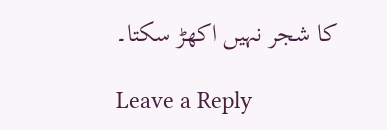کا شجر نہیں اکھڑ سکتا۔

Leave a Reply